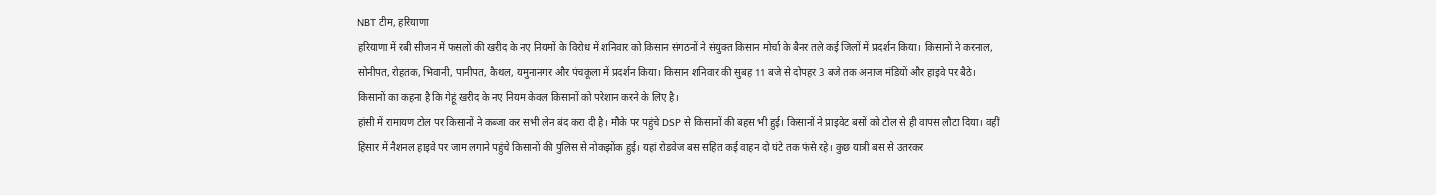NBT टीम, हरियाणा
हरियाणा में रबी सीजन में फसलों की खरीद के नए नियमों के विरोध में शनिवार को किसान संगठनों ने संयुक्त किसान मोर्चा के बैनर तले कई जिलों में प्रदर्शन किया। किसानों ने करनाल, सोनीपत, रोहतक, भिवानी, पानीपत, कैथल, यमुनानगर और पंचकूला में प्रदर्शन किया। किसान शनिवार की सुबह 11 बजे से दोपहर 3 बजे तक अनाज मंडियों और हाइवे पर बैठे। किसानों का कहना है कि गेहूं खरीद के नए नियम केवल किसानों को परेशान करने के लिए है।
हांसी में रामायण टोल पर किसानों ने कब्जा कर सभी लेन बंद करा दी है। मौके पर पहुंचे DSP से किसानों की बहस भी हुई। किसानों ने प्राइवेट बसों को टोल से ही वापस लौटा दिया। वहीं हिसार में नैशनल हाइवे पर जाम लगाने पहुंचे किसानों की पुलिस से नोकझोंक हुई। यहां रोडवेज बस सहित कई वाहन दो घंटे तक फंसे रहे। कुछ यात्री बस से उतरकर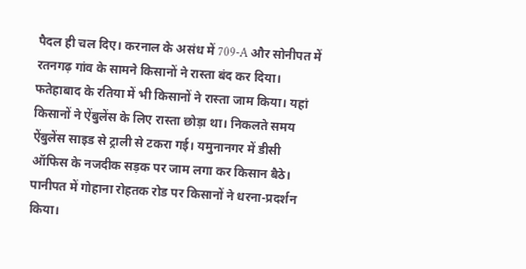पैदल ही चल दिए। करनाल के असंध में 709-A और सोनीपत में रतनगढ़ गांव के सामने किसानों ने रास्ता बंद कर दिया। फतेहाबाद के रतिया में भी किसानों ने रास्ता जाम किया। यहां किसानों ने ऐंबुलेंस के लिए रास्ता छोड़ा था। निकलते समय ऐंबुलेंस साइड से ट्राली से टकरा गई। यमुनानगर में डीसी ऑफिस के नजदीक सड़क पर जाम लगा कर किसान बैठे। पानीपत में गोहाना रोहतक रोड पर किसानों ने धरना-प्रदर्शन किया।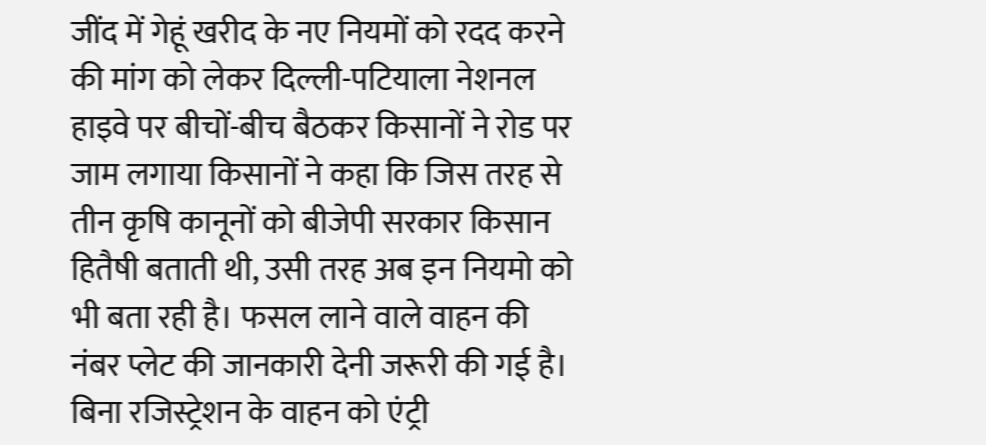जींद में गेहूं खरीद के नए नियमों को रदद करने की मांग को लेकर दिल्ली-पटियाला नेशनल हाइवे पर बीचों-बीच बैठकर किसानों ने रोड पर जाम लगाया किसानों ने कहा कि जिस तरह से तीन कृषि कानूनों को बीजेपी सरकार किसान हितैषी बताती थी, उसी तरह अब इन नियमो को भी बता रही है। फसल लाने वाले वाहन की नंबर प्लेट की जानकारी देनी जरूरी की गई है। बिना रजिस्ट्रेशन के वाहन को एंट्री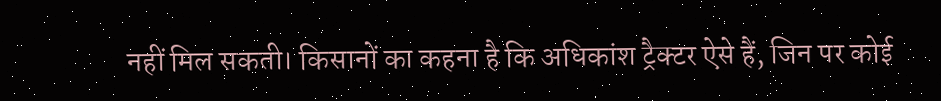नहीं मिल सकती। किसानों का कहना है कि अधिकांश ट्रैक्टर ऐसे हैं, जिन पर कोई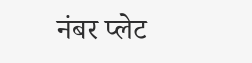नंबर प्लेट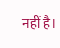नहीं है।